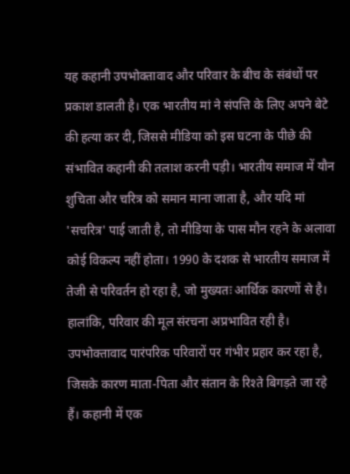यह कहानी उपभोक्तावाद और परिवार के बीच के संबंधों पर प्रकाश डालती है। एक भारतीय मां ने संपत्ति के लिए अपने बेटे की हत्या कर दी, जिससे मीडिया को इस घटना के पीछे की संभावित कहानी की तलाश करनी पड़ी। भारतीय समाज में यौन शुचिता और चरित्र को समान माना जाता है, और यदि मां 'सचरित्र' पाई जाती है, तो मीडिया के पास मौन रहने के अलावा कोई विकल्प नहीं होता। 1990 के दशक से भारतीय समाज में तेजी से परिवर्तन हो रहा है, जो मुख्यतः आर्थिक कारणों से है। हालांकि, परिवार की मूल संरचना अप्रभावित रही है। उपभोक्तावाद पारंपरिक परिवारों पर गंभीर प्रहार कर रहा है, जिसके कारण माता-पिता और संतान के रिश्ते बिगड़ते जा रहे हैं। कहानी में एक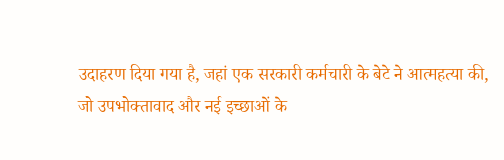उदाहरण दिया गया है, जहां एक सरकारी कर्मचारी के बेटे ने आत्महत्या की, जो उपभोक्तावाद और नई इच्छाओं के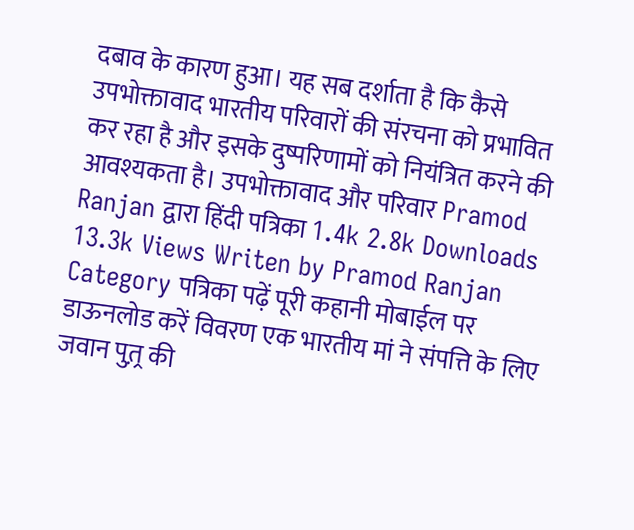दबाव के कारण हुआ। यह सब दर्शाता है कि कैसे उपभोक्तावाद भारतीय परिवारों की संरचना को प्रभावित कर रहा है और इसके दुष्परिणामों को नियंत्रित करने की आवश्यकता है। उपभोक्तावाद और परिवार Pramod Ranjan द्वारा हिंदी पत्रिका 1.4k 2.8k Downloads 13.3k Views Writen by Pramod Ranjan Category पत्रिका पढ़ें पूरी कहानी मोबाईल पर डाऊनलोड करें विवरण एक भारतीय मां ने संपत्ति के लिए जवान पुत़्र की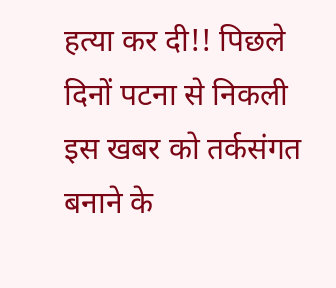हत्या कर दी!! पिछले दिनों पटना से निकली इस खबर को तर्कसंगत बनाने के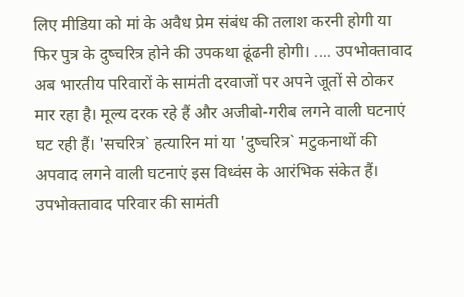लिए मीडिया को मां के अवैध प्रेम संबंध की तलाश करनी होगी या फिर पुत्र के दुष्चरित्र होने की उपकथा ढूंढनी होगी। .... उपभोक्तावाद अब भारतीय परिवारों के सामंती दरवाजों पर अपने जूतों से ठोकर मार रहा है। मूल्य दरक रहे हैं और अजीबो-गरीब लगने वाली घटनाएं घट रही हैं। 'सचरित्र` हत्यारिन मां या 'दुष्चरित्र` मटुकनाथों की अपवाद लगने वाली घटनाएं इस विध्वंस के आरंभिक संकेत हैं। उपभोक्तावाद परिवार की सामंती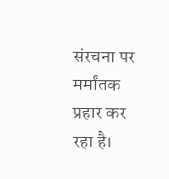संरचना पर मर्मांतक प्रहार कर रहा है।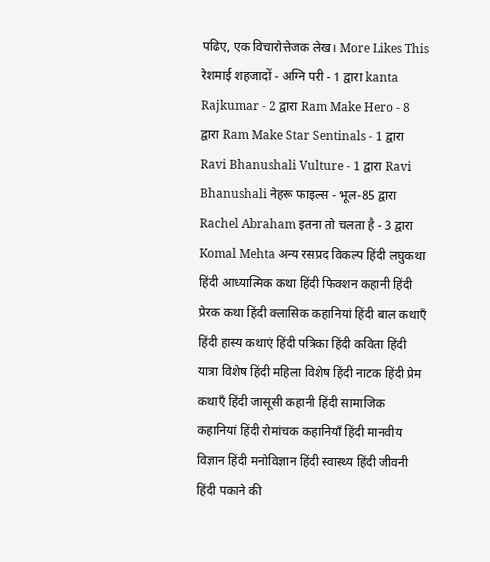पढिए, एक विचारोत्तेजक लेख। More Likes This रेशमाई शहजादों - अग्नि परी - 1 द्वारा kanta Rajkumar - 2 द्वारा Ram Make Hero - 8 द्वारा Ram Make Star Sentinals - 1 द्वारा Ravi Bhanushali Vulture - 1 द्वारा Ravi Bhanushali नेहरू फाइल्स - भूल-85 द्वारा Rachel Abraham इतना तो चलता है - 3 द्वारा Komal Mehta अन्य रसप्रद विकल्प हिंदी लघुकथा हिंदी आध्यात्मिक कथा हिंदी फिक्शन कहानी हिंदी प्रेरक कथा हिंदी क्लासिक कहानियां हिंदी बाल कथाएँ हिंदी हास्य कथाएं हिंदी पत्रिका हिंदी कविता हिंदी यात्रा विशेष हिंदी महिला विशेष हिंदी नाटक हिंदी प्रेम कथाएँ हिंदी जासूसी कहानी हिंदी सामाजिक कहानियां हिंदी रोमांचक कहानियाँ हिंदी मानवीय विज्ञान हिंदी मनोविज्ञान हिंदी स्वास्थ्य हिंदी जीवनी हिंदी पकाने की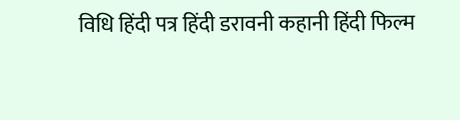विधि हिंदी पत्र हिंदी डरावनी कहानी हिंदी फिल्म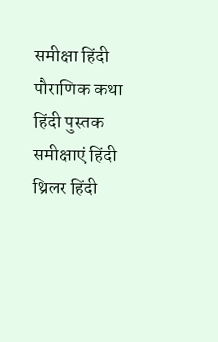समीक्षा हिंदी पौराणिक कथा हिंदी पुस्तक समीक्षाएं हिंदी थ्रिलर हिंदी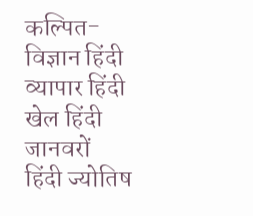कल्पित-विज्ञान हिंदी व्यापार हिंदी खेल हिंदी जानवरों हिंदी ज्योतिष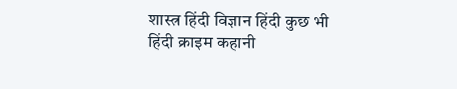शास्त्र हिंदी विज्ञान हिंदी कुछ भी हिंदी क्राइम कहानी